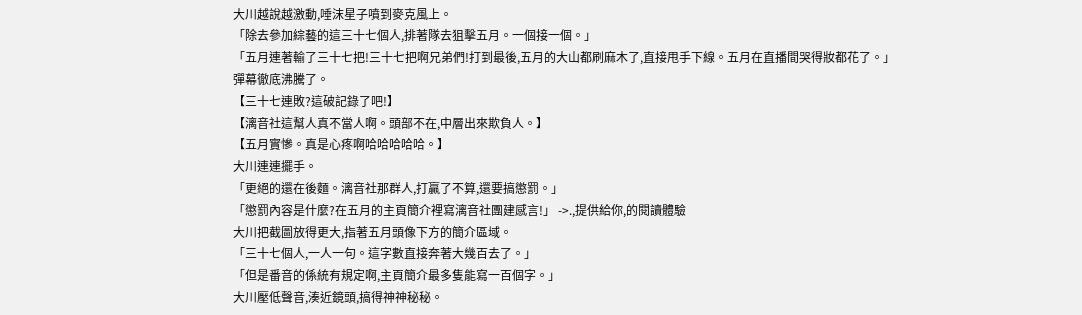大川越說越激動,唾沫星子噴到麥克風上。
「除去參加綜藝的這三十七個人,排著隊去狙擊五月。一個接一個。」
「五月連著輸了三十七把!三十七把啊兄弟們!打到最後,五月的大山都刷麻木了,直接甩手下線。五月在直播間哭得妝都花了。」
彈幕徹底沸騰了。
【三十七連敗?這破記錄了吧!】
【漓音社這幫人真不當人啊。頭部不在,中層出來欺負人。】
【五月實慘。真是心疼啊哈哈哈哈哈。】
大川連連擺手。
「更絕的還在後麵。漓音社那群人,打贏了不算,還要搞懲罰。」
「懲罰內容是什麼?在五月的主頁簡介裡寫漓音社團建感言!」 ->.,提供給你,的閱讀體驗
大川把截圖放得更大,指著五月頭像下方的簡介區域。
「三十七個人,一人一句。這字數直接奔著大幾百去了。」
「但是番音的係統有規定啊,主頁簡介最多隻能寫一百個字。」
大川壓低聲音,湊近鏡頭,搞得神神秘秘。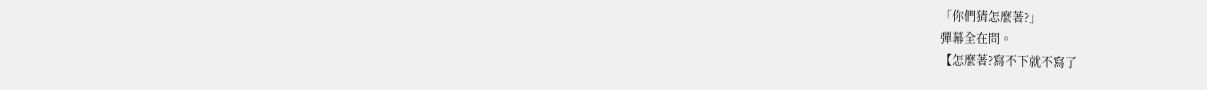「你們猜怎麼著?」
彈幕全在問。
【怎麼著?寫不下就不寫了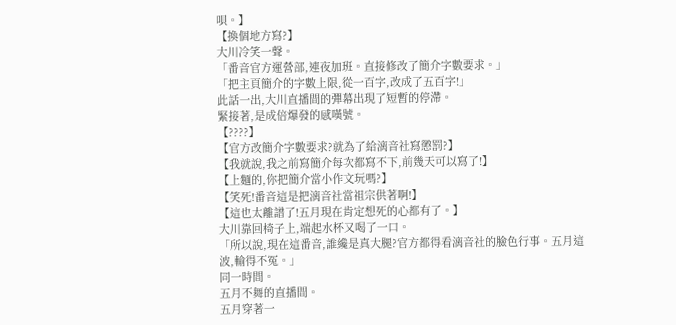唄。】
【換個地方寫?】
大川冷笑一聲。
「番音官方運營部,連夜加班。直接修改了簡介字數要求。」
「把主頁簡介的字數上限,從一百字,改成了五百字!」
此話一出,大川直播間的彈幕出現了短暫的停滯。
緊接著,是成倍爆發的感嘆號。
【????】
【官方改簡介字數要求?就為了給漓音社寫懲罰?】
【我就說,我之前寫簡介每次都寫不下,前幾天可以寫了!】
【上麵的,你把簡介當小作文玩嗎?】
【笑死!番音這是把漓音社當祖宗供著啊!】
【這也太離譜了!五月現在肯定想死的心都有了。】
大川靠回椅子上,端起水杯又喝了一口。
「所以說,現在這番音,誰纔是真大腿?官方都得看漓音社的臉色行事。五月這波,輸得不冤。」
同一時間。
五月不舞的直播間。
五月穿著一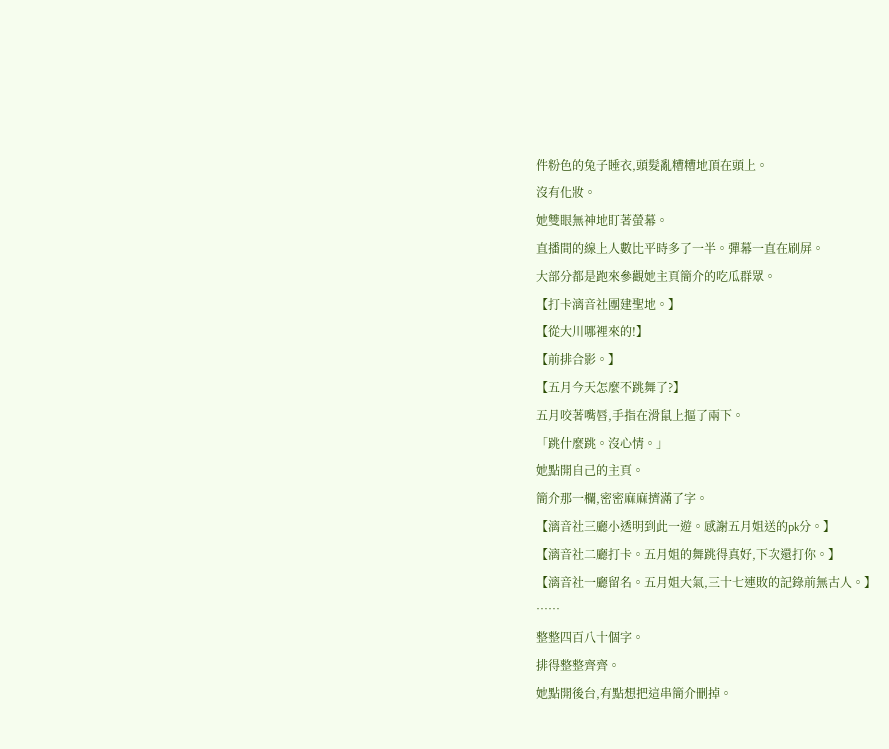件粉色的兔子睡衣,頭髮亂糟糟地頂在頭上。
沒有化妝。
她雙眼無神地盯著螢幕。
直播間的線上人數比平時多了一半。彈幕一直在刷屏。
大部分都是跑來參觀她主頁簡介的吃瓜群眾。
【打卡漓音社團建聖地。】
【從大川哪裡來的!】
【前排合影。】
【五月今天怎麼不跳舞了?】
五月咬著嘴唇,手指在滑鼠上摳了兩下。
「跳什麼跳。沒心情。」
她點開自己的主頁。
簡介那一欄,密密麻麻擠滿了字。
【漓音社三廳小透明到此一遊。感謝五月姐送的pk分。】
【漓音社二廳打卡。五月姐的舞跳得真好,下次還打你。】
【漓音社一廳留名。五月姐大氣,三十七連敗的記錄前無古人。】
……
整整四百八十個字。
排得整整齊齊。
她點開後台,有點想把這串簡介刪掉。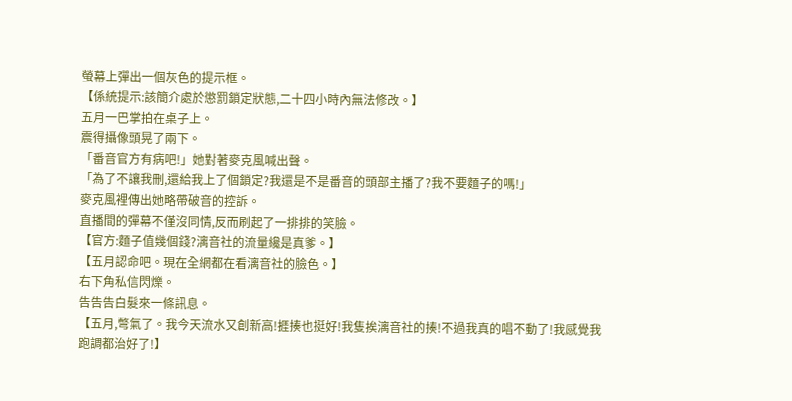螢幕上彈出一個灰色的提示框。
【係統提示:該簡介處於懲罰鎖定狀態,二十四小時內無法修改。】
五月一巴掌拍在桌子上。
震得攝像頭晃了兩下。
「番音官方有病吧!」她對著麥克風喊出聲。
「為了不讓我刪,還給我上了個鎖定?我還是不是番音的頭部主播了?我不要麵子的嗎!」
麥克風裡傳出她略帶破音的控訴。
直播間的彈幕不僅沒同情,反而刷起了一排排的笑臉。
【官方:麵子值幾個錢?漓音社的流量纔是真爹。】
【五月認命吧。現在全網都在看漓音社的臉色。】
右下角私信閃爍。
告告告白髮來一條訊息。
【五月,彆氣了。我今天流水又創新高!捱揍也挺好!我隻挨漓音社的揍!不過我真的唱不動了!我感覺我跑調都治好了!】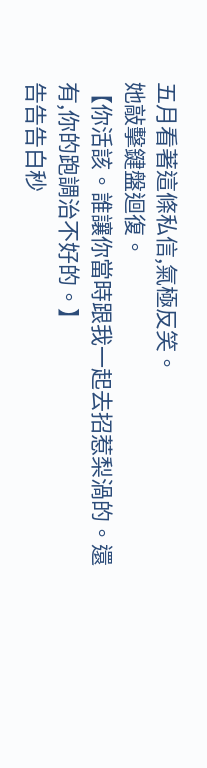五月看著這條私信,氣極反笑。
她敲擊鍵盤迴復。
【你活該。誰讓你當時跟我一起去招惹梨渦的。還有,你的跑調治不好的。】
告告告白秒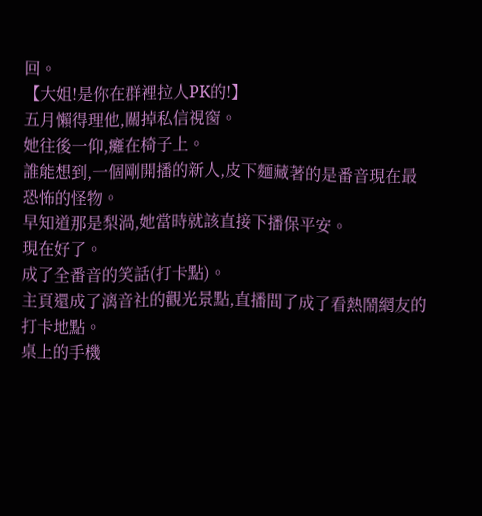回。
【大姐!是你在群裡拉人PK的!】
五月懶得理他,關掉私信視窗。
她往後一仰,癱在椅子上。
誰能想到,一個剛開播的新人,皮下麵藏著的是番音現在最恐怖的怪物。
早知道那是梨渦,她當時就該直接下播保平安。
現在好了。
成了全番音的笑話(打卡點)。
主頁還成了漓音社的觀光景點,直播間了成了看熱鬧網友的打卡地點。
桌上的手機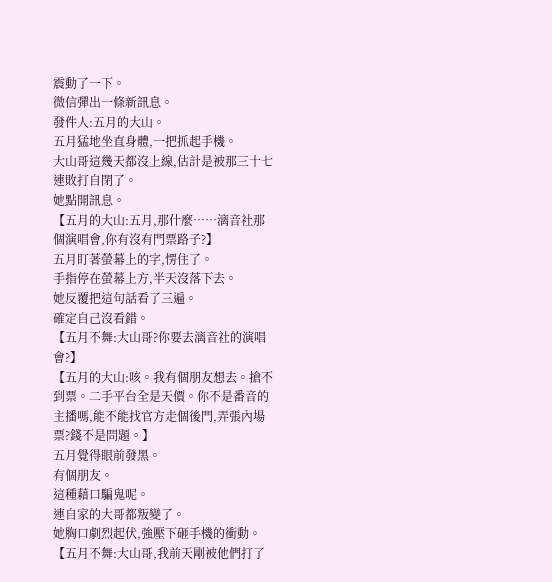震動了一下。
微信彈出一條新訊息。
發件人:五月的大山。
五月猛地坐直身體,一把抓起手機。
大山哥這幾天都沒上線,估計是被那三十七連敗打自閉了。
她點開訊息。
【五月的大山:五月,那什麼……漓音社那個演唱會,你有沒有門票路子?】
五月盯著螢幕上的字,愣住了。
手指停在螢幕上方,半天沒落下去。
她反覆把這句話看了三遍。
確定自己沒看錯。
【五月不舞:大山哥?你要去漓音社的演唱會?】
【五月的大山:咳。我有個朋友想去。搶不到票。二手平台全是天價。你不是番音的主播嗎,能不能找官方走個後門,弄張內場票?錢不是問題。】
五月覺得眼前發黑。
有個朋友。
這種藉口騙鬼呢。
連自家的大哥都叛變了。
她胸口劇烈起伏,強壓下砸手機的衝動。
【五月不舞:大山哥,我前天剛被他們打了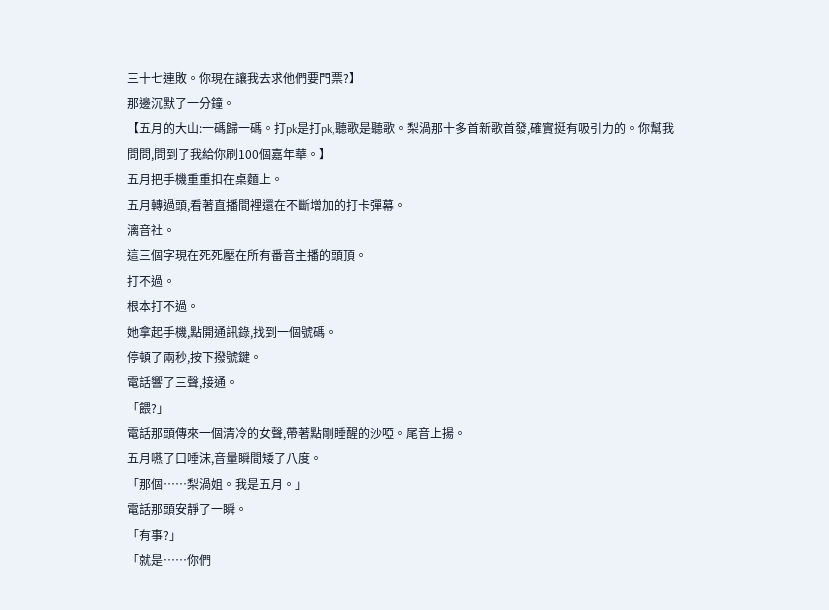三十七連敗。你現在讓我去求他們要門票?】
那邊沉默了一分鐘。
【五月的大山:一碼歸一碼。打pk是打pk,聽歌是聽歌。梨渦那十多首新歌首發,確實挺有吸引力的。你幫我問問,問到了我給你刷100個嘉年華。】
五月把手機重重扣在桌麵上。
五月轉過頭,看著直播間裡還在不斷增加的打卡彈幕。
漓音社。
這三個字現在死死壓在所有番音主播的頭頂。
打不過。
根本打不過。
她拿起手機,點開通訊錄,找到一個號碼。
停頓了兩秒,按下撥號鍵。
電話響了三聲,接通。
「餵?」
電話那頭傳來一個清冷的女聲,帶著點剛睡醒的沙啞。尾音上揚。
五月嚥了口唾沫,音量瞬間矮了八度。
「那個……梨渦姐。我是五月。」
電話那頭安靜了一瞬。
「有事?」
「就是……你們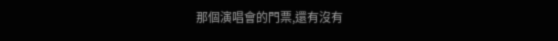那個演唱會的門票,還有沒有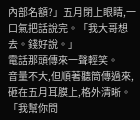內部名額?」五月閉上眼睛,一口氣把話說完。「我大哥想去。錢好說。」
電話那頭傳來一聲輕笑。
音量不大,但順著聽筒傳過來,砸在五月耳膜上,格外清晰。
「我幫你問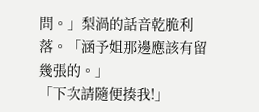問。」梨渦的話音乾脆利落。「涵予姐那邊應該有留幾張的。」
「下次請隨便揍我!」